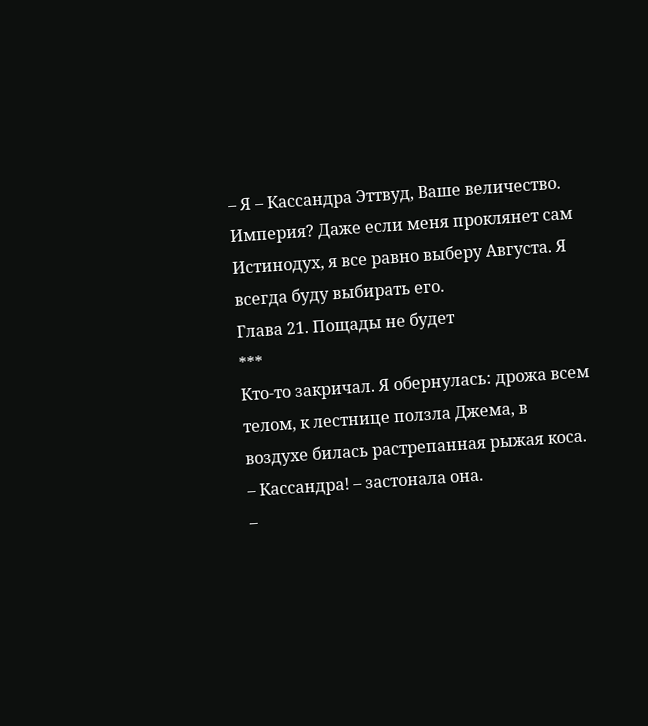– Я – Кассандра Эттвуд, Ваше величество. Империя? Даже если меня проклянет сам Истинодух, я все равно выберу Августа. Я всегда буду выбирать его.
Глава 21. Пощады не будет
***
Кто-то закричал. Я обернулась: дрожа всем телом, к лестнице ползла Джема, в воздухе билась растрепанная рыжая коса.
– Кассандра! – застонала она.
–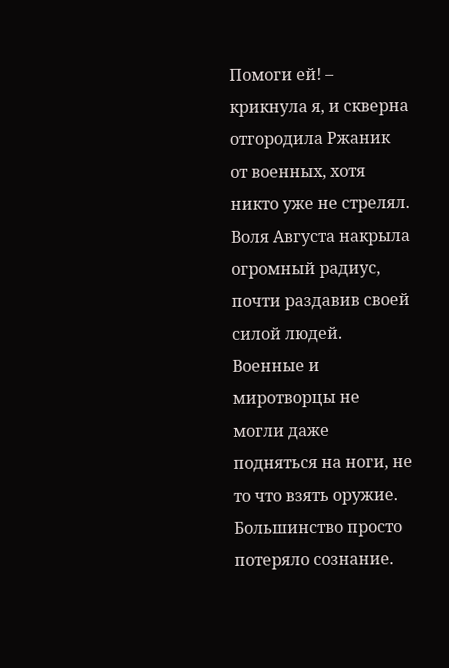Помоги ей! – крикнула я, и скверна отгородила Ржаник от военных, хотя никто уже не стрелял. Воля Августа накрыла огромный радиус, почти раздавив своей силой людей. Военные и миротворцы не могли даже подняться на ноги, не то что взять оружие. Большинство просто потеряло сознание.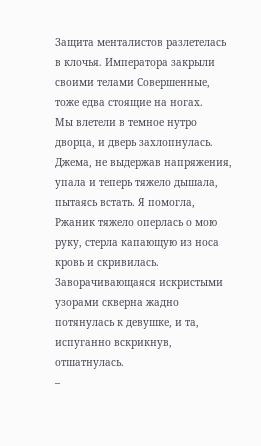Защита менталистов разлетелась в клочья. Императора закрыли своими телами Совершенные, тоже едва стоящие на ногах.
Мы влетели в темное нутро дворца, и дверь захлопнулась.
Джема, не выдержав напряжения, упала и теперь тяжело дышала, пытаясь встать. Я помогла, Ржаник тяжело оперлась о мою руку, стерла капающую из носа кровь и скривилась. Заворачивающаяся искристыми узорами скверна жадно потянулась к девушке, и та, испуганно вскрикнув, отшатнулась.
–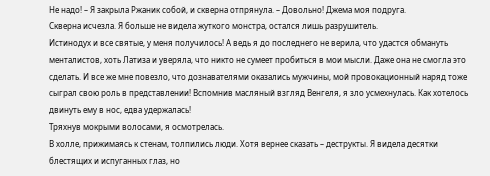Не надо! – Я закрыла Ржаник собой, и скверна отпрянула. – Довольно! Джема моя подруга.
Скверна исчезла. Я больше не видела жуткого монстра, остался лишь разрушитель.
Истинодух и все святые, у меня получилось! А ведь я до последнего не верила, что удастся обмануть менталистов, хоть Латиза и уверяла, что никто не сумеет пробиться в мои мысли. Даже она не смогла это сделать. И все же мне повезло, что дознавателями оказались мужчины, мой провокационный наряд тоже сыграл свою роль в представлении! Вспомнив масляный взгляд Венгеля, я зло усмехнулась. Как хотелось двинуть ему в нос, едва удержалась!
Тряхнув мокрыми волосами, я осмотрелась.
В холле, прижимаясь к стенам, толпились люди. Хотя вернее сказать – деструкты. Я видела десятки блестящих и испуганных глаз, но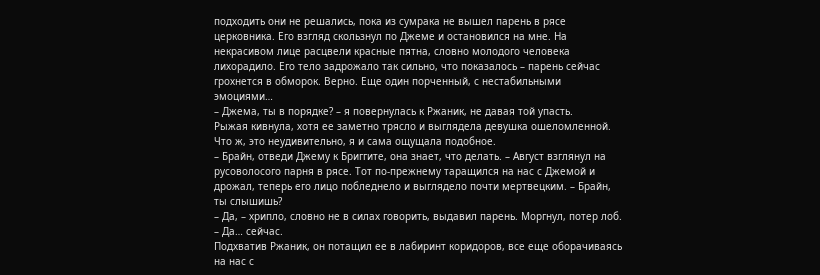подходить они не решались, пока из сумрака не вышел парень в рясе церковника. Его взгляд скользнул по Джеме и остановился на мне. На некрасивом лице расцвели красные пятна, словно молодого человека лихорадило. Его тело задрожало так сильно, что показалось – парень сейчас грохнется в обморок. Верно. Еще один порченный, с нестабильными эмоциями…
– Джема, ты в порядке? – я повернулась к Ржаник, не давая той упасть.
Рыжая кивнула, хотя ее заметно трясло и выглядела девушка ошеломленной. Что ж, это неудивительно, я и сама ощущала подобное.
– Брайн, отведи Джему к Бриггите, она знает, что делать. – Август взглянул на русоволосого парня в рясе. Тот по-прежнему таращился на нас с Джемой и дрожал, теперь его лицо побледнело и выглядело почти мертвецким. – Брайн, ты слышишь?
– Да, – хрипло, словно не в силах говорить, выдавил парень. Моргнул, потер лоб. – Да… сейчас.
Подхватив Ржаник, он потащил ее в лабиринт коридоров, все еще оборачиваясь на нас с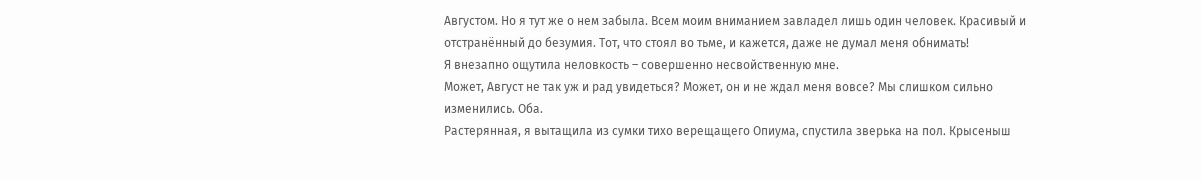Августом. Но я тут же о нем забыла. Всем моим вниманием завладел лишь один человек. Красивый и отстранённый до безумия. Тот, что стоял во тьме, и кажется, даже не думал меня обнимать!
Я внезапно ощутила неловкость – совершенно несвойственную мне.
Может, Август не так уж и рад увидеться? Может, он и не ждал меня вовсе? Мы слишком сильно изменились. Оба.
Растерянная, я вытащила из сумки тихо верещащего Опиума, спустила зверька на пол. Крысеныш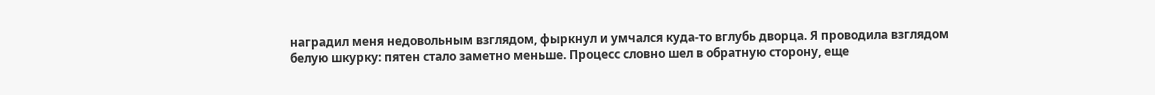наградил меня недовольным взглядом, фыркнул и умчался куда-то вглубь дворца. Я проводила взглядом белую шкурку: пятен стало заметно меньше. Процесс словно шел в обратную сторону, еще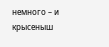немного – и крысеныш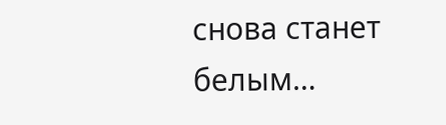снова станет белым…